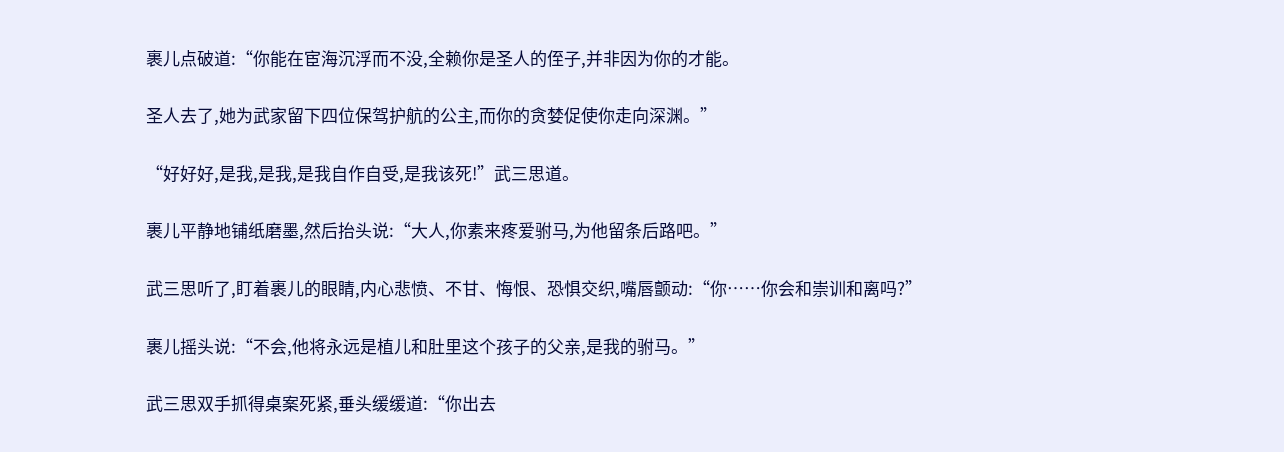裹儿点破道:“你能在宦海沉浮而不没,全赖你是圣人的侄子,并非因为你的才能。

圣人去了,她为武家留下四位保驾护航的公主,而你的贪婪促使你走向深渊。”

“好好好,是我,是我,是我自作自受,是我该死!”武三思道。

裹儿平静地铺纸磨墨,然后抬头说:“大人,你素来疼爱驸马,为他留条后路吧。”

武三思听了,盯着裹儿的眼睛,内心悲愤、不甘、悔恨、恐惧交织,嘴唇颤动:“你……你会和崇训和离吗?”

裹儿摇头说:“不会,他将永远是植儿和肚里这个孩子的父亲,是我的驸马。”

武三思双手抓得桌案死紧,垂头缓缓道:“你出去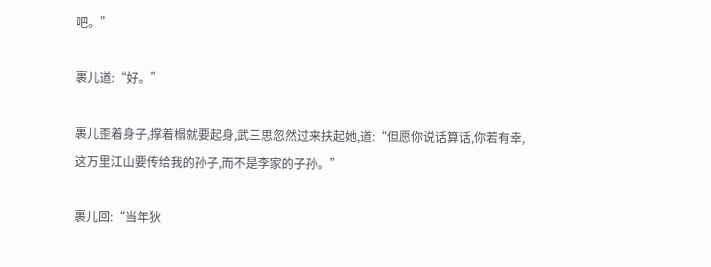吧。”

裹儿道:“好。”

裹儿歪着身子,撑着榻就要起身,武三思忽然过来扶起她,道:“但愿你说话算话,你若有幸,这万里江山要传给我的孙子,而不是李家的子孙。”

裹儿回:“当年狄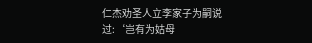仁杰劝圣人立李家子为嗣说过:‘岂有为姑母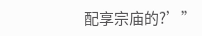配享宗庙的?’”